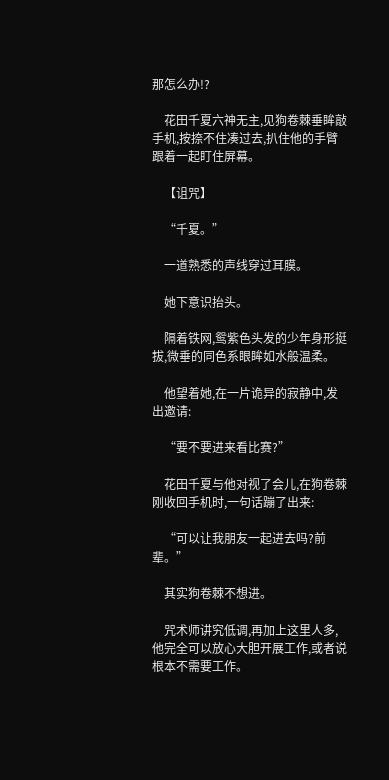那怎么办!?

    花田千夏六神无主,见狗卷棘垂眸敲手机,按捺不住凑过去,扒住他的手臂跟着一起盯住屏幕。

    【诅咒】

    “千夏。”

    一道熟悉的声线穿过耳膜。

    她下意识抬头。

    隔着铁网,鸳紫色头发的少年身形挺拔,微垂的同色系眼眸如水般温柔。

    他望着她,在一片诡异的寂静中,发出邀请:

    “要不要进来看比赛?”

    花田千夏与他对视了会儿,在狗卷棘刚收回手机时,一句话蹦了出来:

    “可以让我朋友一起进去吗?前辈。”

    其实狗卷棘不想进。

    咒术师讲究低调,再加上这里人多,他完全可以放心大胆开展工作,或者说根本不需要工作。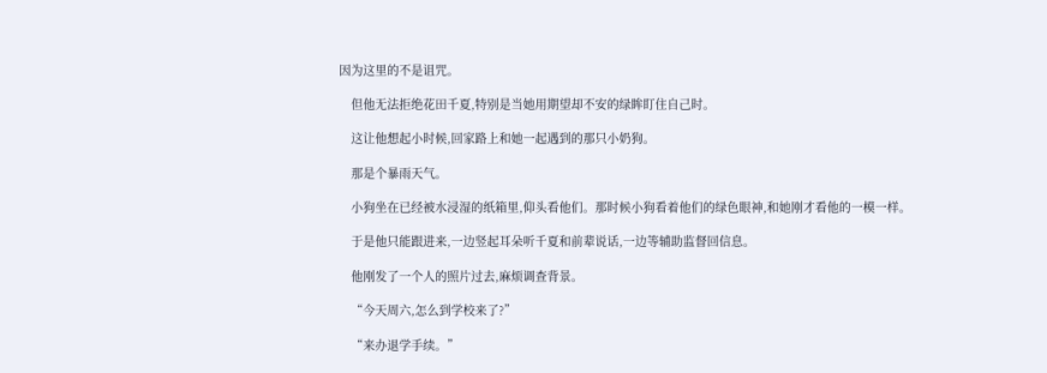因为这里的不是诅咒。

    但他无法拒绝花田千夏,特别是当她用期望却不安的绿眸盯住自己时。

    这让他想起小时候,回家路上和她一起遇到的那只小奶狗。

    那是个暴雨天气。

    小狗坐在已经被水浸湿的纸箱里,仰头看他们。那时候小狗看着他们的绿色眼神,和她刚才看他的一模一样。

    于是他只能跟进来,一边竖起耳朵听千夏和前辈说话,一边等辅助监督回信息。

    他刚发了一个人的照片过去,麻烦调查背景。

    “今天周六,怎么到学校来了?”

    “来办退学手续。”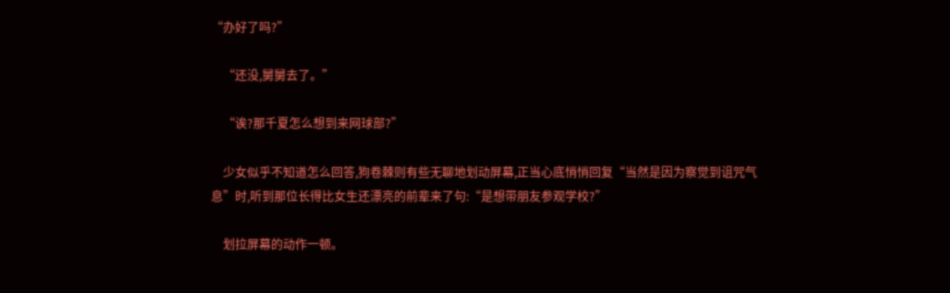“办好了吗?”

    “还没,舅舅去了。”

    “诶?那千夏怎么想到来网球部?”

    少女似乎不知道怎么回答,狗卷棘则有些无聊地划动屏幕,正当心底悄悄回复“当然是因为察觉到诅咒气息”时,听到那位长得比女生还漂亮的前辈来了句:“是想带朋友参观学校?”

    划拉屏幕的动作一顿。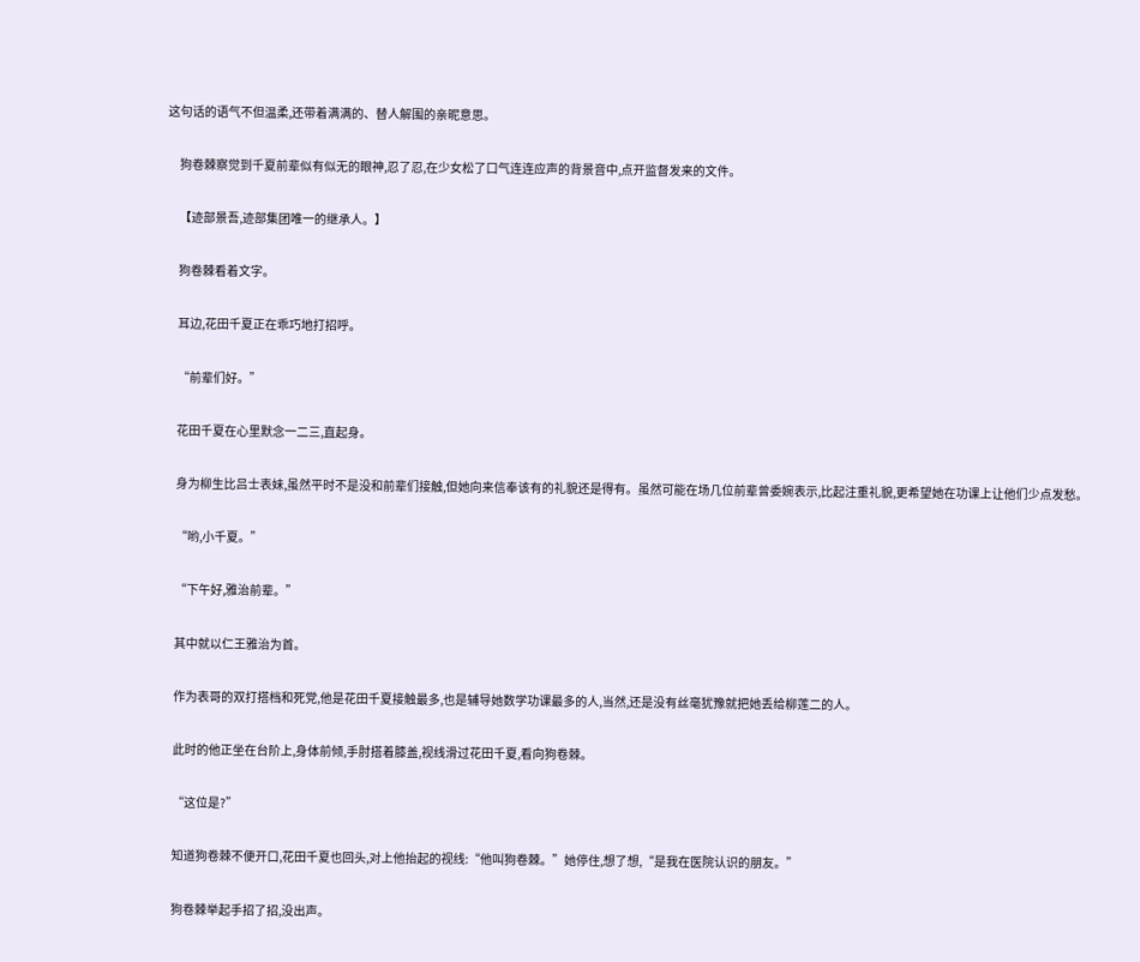这句话的语气不但温柔,还带着满满的、替人解围的亲昵意思。

    狗卷棘察觉到千夏前辈似有似无的眼神,忍了忍,在少女松了口气连连应声的背景音中,点开监督发来的文件。

    【迹部景吾,迹部集团唯一的继承人。】

    狗卷棘看着文字。

    耳边,花田千夏正在乖巧地打招呼。

    “前辈们好。”

    花田千夏在心里默念一二三,直起身。

    身为柳生比吕士表妹,虽然平时不是没和前辈们接触,但她向来信奉该有的礼貌还是得有。虽然可能在场几位前辈曾委婉表示,比起注重礼貌,更希望她在功课上让他们少点发愁。

    “哟,小千夏。”

    “下午好,雅治前辈。”

    其中就以仁王雅治为首。

    作为表哥的双打搭档和死党,他是花田千夏接触最多,也是辅导她数学功课最多的人,当然,还是没有丝毫犹豫就把她丢给柳莲二的人。

    此时的他正坐在台阶上,身体前倾,手肘搭着膝盖,视线滑过花田千夏,看向狗卷棘。

    “这位是?”

    知道狗卷棘不便开口,花田千夏也回头,对上他抬起的视线:“他叫狗卷棘。”她停住,想了想,“是我在医院认识的朋友。”

    狗卷棘举起手招了招,没出声。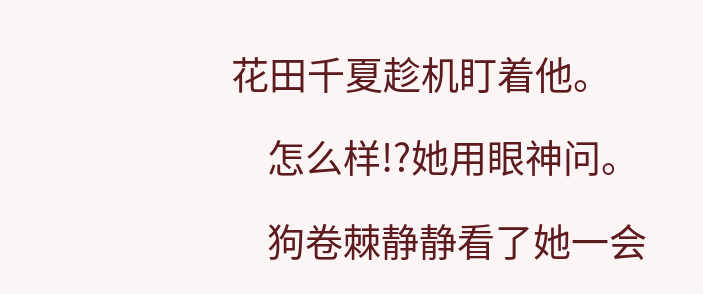花田千夏趁机盯着他。

    怎么样!?她用眼神问。

    狗卷棘静静看了她一会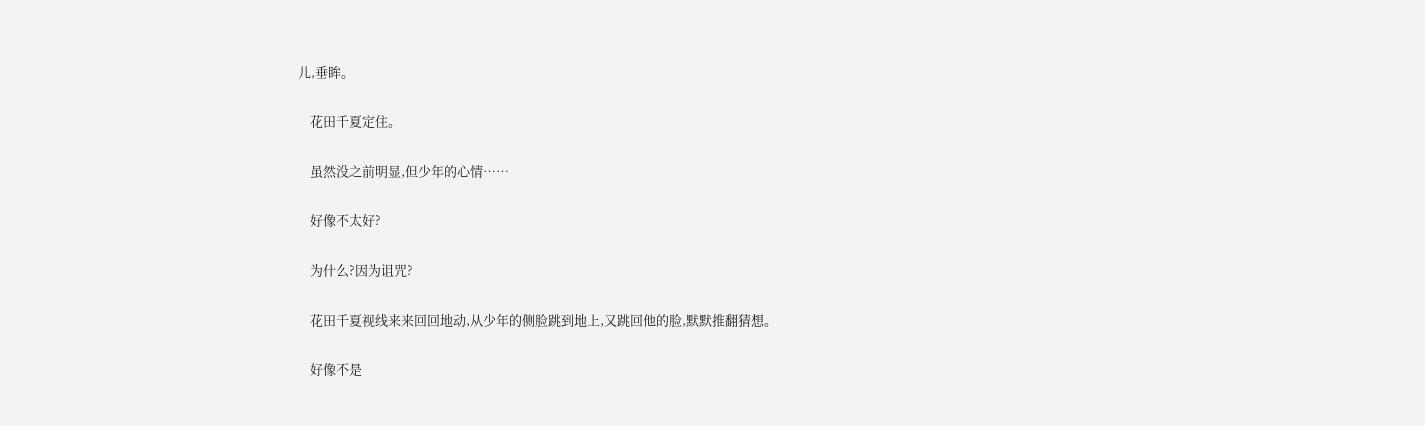儿,垂眸。

    花田千夏定住。

    虽然没之前明显,但少年的心情……

    好像不太好?

    为什么?因为诅咒?

    花田千夏视线来来回回地动,从少年的侧脸跳到地上,又跳回他的脸,默默推翻猜想。

    好像不是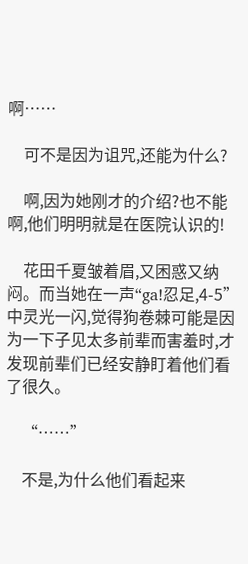啊……

    可不是因为诅咒,还能为什么?

    啊,因为她刚才的介绍?也不能啊,他们明明就是在医院认识的!

    花田千夏皱着眉,又困惑又纳闷。而当她在一声“ga!忍足,4-5”中灵光一闪,觉得狗卷棘可能是因为一下子见太多前辈而害羞时,才发现前辈们已经安静盯着他们看了很久。

    “……”

    不是,为什么他们看起来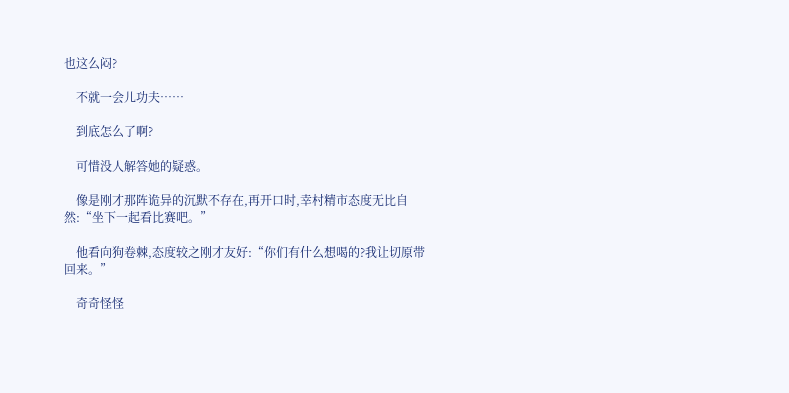也这么闷?

    不就一会儿功夫……

    到底怎么了啊?

    可惜没人解答她的疑惑。

    像是刚才那阵诡异的沉默不存在,再开口时,幸村精市态度无比自然:“坐下一起看比赛吧。”

    他看向狗卷棘,态度较之刚才友好:“你们有什么想喝的?我让切原带回来。”

    奇奇怪怪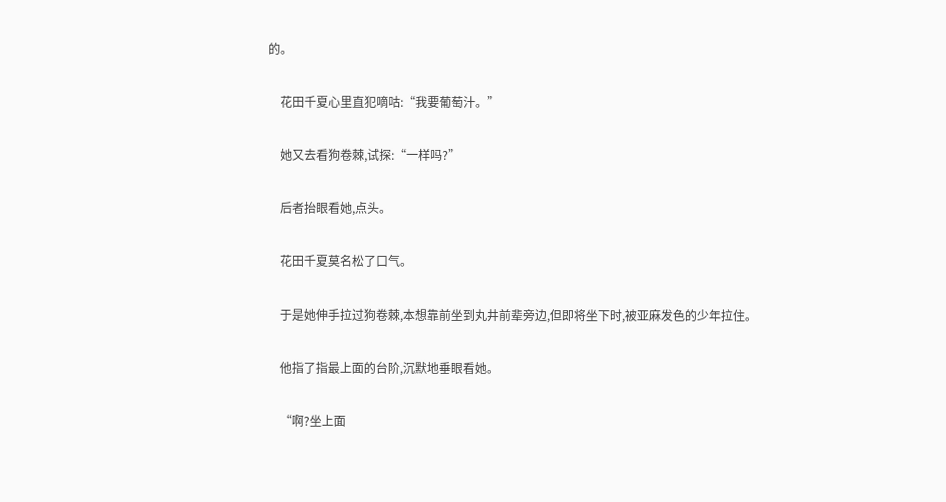的。

    花田千夏心里直犯嘀咕:“我要葡萄汁。”

    她又去看狗卷棘,试探:“一样吗?”

    后者抬眼看她,点头。

    花田千夏莫名松了口气。

    于是她伸手拉过狗卷棘,本想靠前坐到丸井前辈旁边,但即将坐下时,被亚麻发色的少年拉住。

    他指了指最上面的台阶,沉默地垂眼看她。

    “啊?坐上面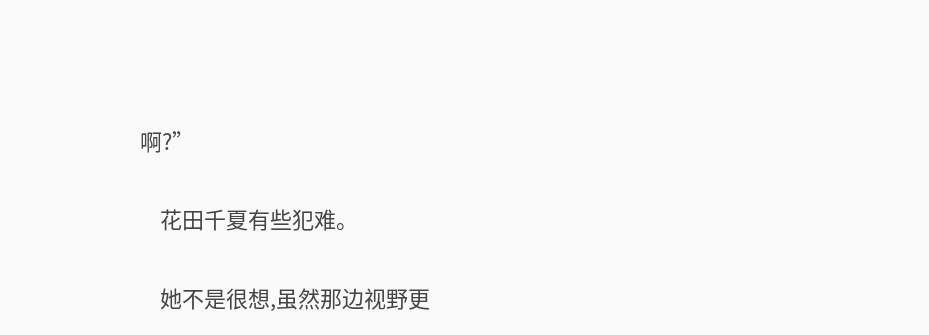啊?”

    花田千夏有些犯难。

    她不是很想,虽然那边视野更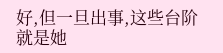好,但一旦出事,这些台阶就是她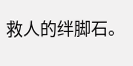救人的绊脚石。